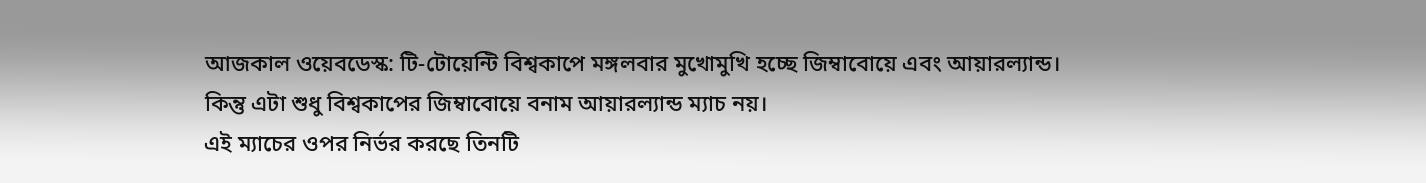আজকাল ওয়েবডেস্ক: টি-টোয়েন্টি বিশ্বকাপে মঙ্গলবার মুখোমুখি হচ্ছে জিম্বাবোয়ে এবং আয়ারল্যান্ড। কিন্তু এটা শুধু বিশ্বকাপের জিম্বাবোয়ে বনাম আয়ারল্যান্ড ম্যাচ নয়।
এই ম্যাচের ওপর নির্ভর করছে তিনটি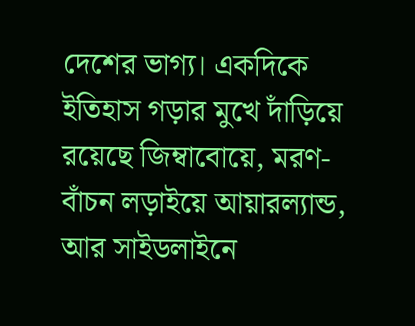দেশের ভাগ্য। একদিকে ইতিহাস গড়ার মুখে দাঁড়িয়ে রয়েছে জিম্বাবোয়ে, মরণ-বাঁচন লড়াইয়ে আয়ারল্যান্ড, আর সাইডলাইনে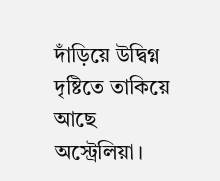দাঁড়িয়ে উদ্বিগ্ন দৃষ্টিতে তাকিয়ে আছে অস্ট্রেলিয়া।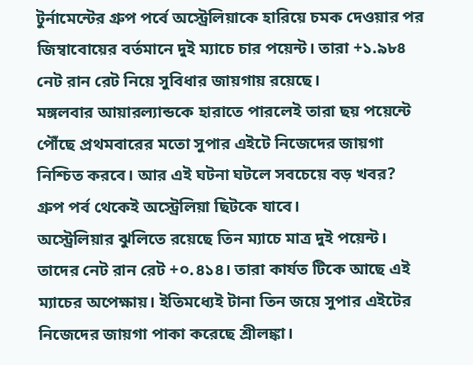টুর্নামেন্টের গ্রুপ পর্বে অস্ট্রেলিয়াকে হারিয়ে চমক দেওয়ার পর জিম্বাবোয়ের বর্তমানে দুই ম্যাচে চার পয়েন্ট। তারা +১.৯৮৪ নেট রান রেট নিয়ে সুবিধার জায়গায় রয়েছে।
মঙ্গলবার আয়ারল্যান্ডকে হারাতে পারলেই তারা ছয় পয়েন্টে পৌঁছে প্রথমবারের মতো সুপার এইটে নিজেদের জায়গা নিশ্চিত করবে। আর এই ঘটনা ঘটলে সবচেয়ে বড় খবর? গ্রুপ পর্ব থেকেই অস্ট্রেলিয়া ছিটকে যাবে।
অস্ট্রেলিয়ার ঝুলিতে রয়েছে তিন ম্যাচে মাত্র দুই পয়েন্ট। তাদের নেট রান রেট +০.৪১৪। তারা কার্যত টিকে আছে এই ম্যাচের অপেক্ষায়। ইতিমধ্যেই টানা তিন জয়ে সুপার এইটের নিজেদের জায়গা পাকা করেছে শ্রীলঙ্কা।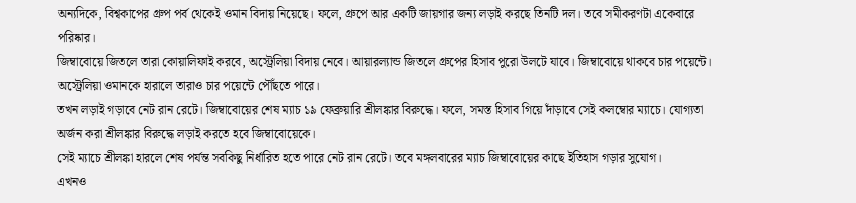অন্যদিকে, বিশ্বকাপের গ্রুপ পর্ব থেকেই ওমান বিদায় নিয়েছে। ফলে, গ্রুপে আর একটি জায়গার জন্য লড়াই করছে তিনটি দল। তবে সমীকরণটা একেবারে পরিষ্কার।
জিম্বাবোয়ে জিতলে তারা কোয়ালিফাই করবে, অস্ট্রেলিয়া বিদায় নেবে। আয়ারল্যান্ড জিতলে গ্রুপের হিসাব পুরো উলটে যাবে। জিম্বাবোয়ে থাকবে চার পয়েন্টে। অস্ট্রেলিয়া ওমানকে হারালে তারাও চার পয়েন্টে পৌঁছতে পারে।
তখন লড়াই গড়াবে নেট রান রেটে। জিম্বাবোয়ের শেষ ম্যাচ ১৯ ফেব্রুয়ারি শ্রীলঙ্কার বিরুদ্ধে। ফলে, সমস্ত হিসাব গিয়ে দাঁড়াবে সেই কলম্বোর ম্যাচে। যোগ্যতা অর্জন করা শ্রীলঙ্কার বিরুদ্ধে লড়াই করতে হবে জিম্বাবোয়েকে।
সেই ম্যাচে শ্রীলঙ্কা হারলে শেষ পর্যন্ত সবকিছু নির্ধারিত হতে পারে নেট রান রেটে। তবে মঙ্গলবারের ম্যাচ জিম্বাবোয়ের কাছে ইতিহাস গড়ার সুযোগ।
এখনও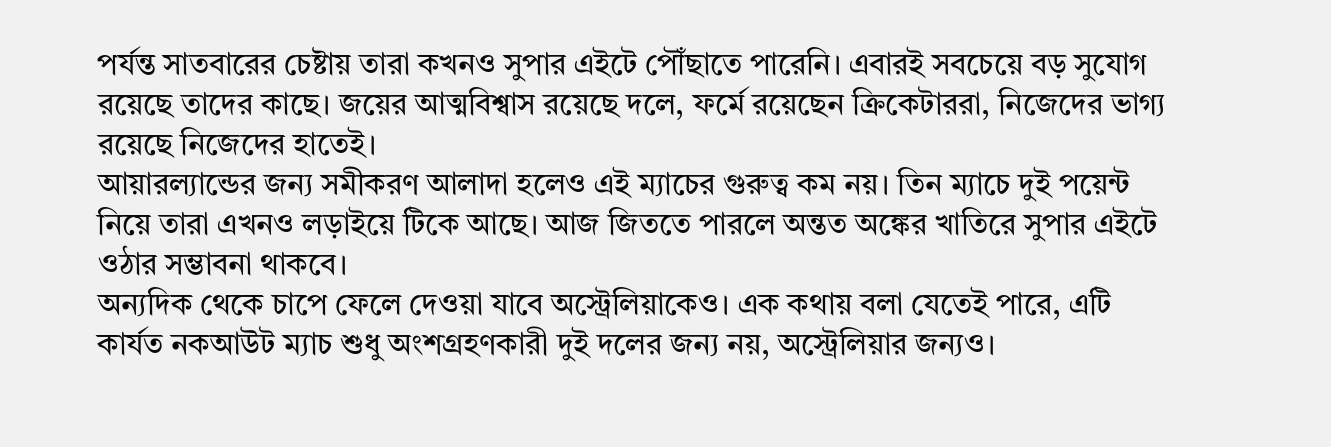পর্যন্ত সাতবারের চেষ্টায় তারা কখনও সুপার এইটে পৌঁছাতে পারেনি। এবারই সবচেয়ে বড় সুযোগ রয়েছে তাদের কাছে। জয়ের আত্মবিশ্বাস রয়েছে দলে, ফর্মে রয়েছেন ক্রিকেটাররা, নিজেদের ভাগ্য রয়েছে নিজেদের হাতেই।
আয়ারল্যান্ডের জন্য সমীকরণ আলাদা হলেও এই ম্যাচের গুরুত্ব কম নয়। তিন ম্যাচে দুই পয়েন্ট নিয়ে তারা এখনও লড়াইয়ে টিকে আছে। আজ জিততে পারলে অন্তত অঙ্কের খাতিরে সুপার এইটে ওঠার সম্ভাবনা থাকবে।
অন্যদিক থেকে চাপে ফেলে দেওয়া যাবে অস্ট্রেলিয়াকেও। এক কথায় বলা যেতেই পারে, এটি কার্যত নকআউট ম্যাচ শুধু অংশগ্রহণকারী দুই দলের জন্য নয়, অস্ট্রেলিয়ার জন্যও।